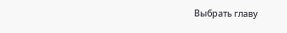Выбрать главу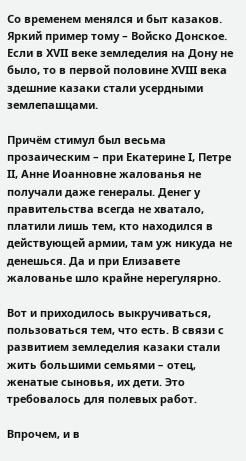Со временем менялся и быт казаков. Яркий пример тому – Войско Донское. Если в XVII веке земледелия на Дону не было, то в первой половине XVIII века здешние казаки стали усердными землепашцами.

Причём стимул был весьма прозаическим – при Екатерине I, Петре II, Анне Иоанновне жалованья не получали даже генералы. Денег у правительства всегда не хватало, платили лишь тем, кто находился в действующей армии, там уж никуда не денешься. Да и при Елизавете жалованье шло крайне нерегулярно.

Вот и приходилось выкручиваться, пользоваться тем, что есть. В связи с развитием земледелия казаки стали жить большими семьями – отец, женатые сыновья, их дети. Это требовалось для полевых работ.

Впрочем, и в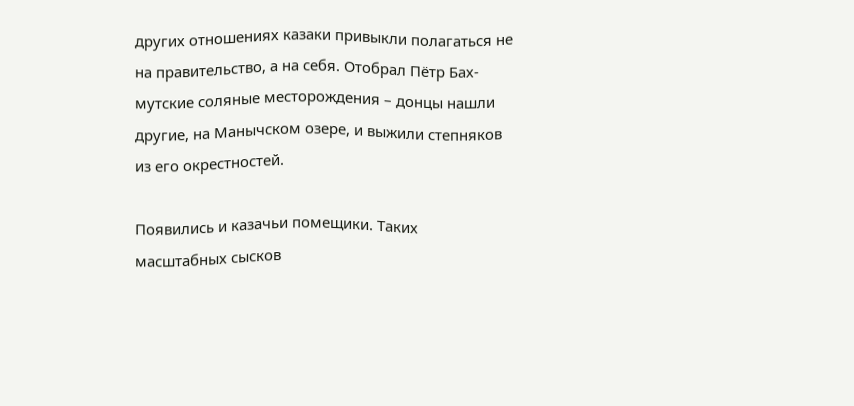других отношениях казаки привыкли полагаться не на правительство, а на себя. Отобрал Пётр Бах- мутские соляные месторождения – донцы нашли другие, на Манычском озере, и выжили степняков из его окрестностей.

Появились и казачьи помещики. Таких масштабных сысков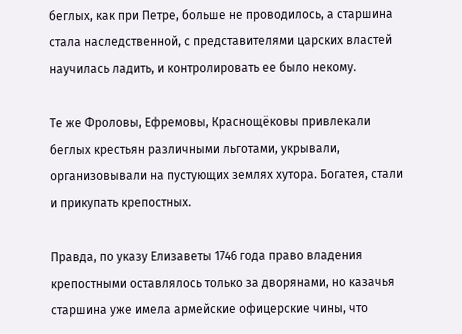беглых, как при Петре, больше не проводилось, а старшина стала наследственной, с представителями царских властей научилась ладить, и контролировать ее было некому.

Те же Фроловы, Ефремовы, Краснощёковы привлекали беглых крестьян различными льготами, укрывали, организовывали на пустующих землях хутора. Богатея, стали и прикупать крепостных.

Правда, по указу Елизаветы 1746 года право владения крепостными оставлялось только за дворянами, но казачья старшина уже имела армейские офицерские чины, что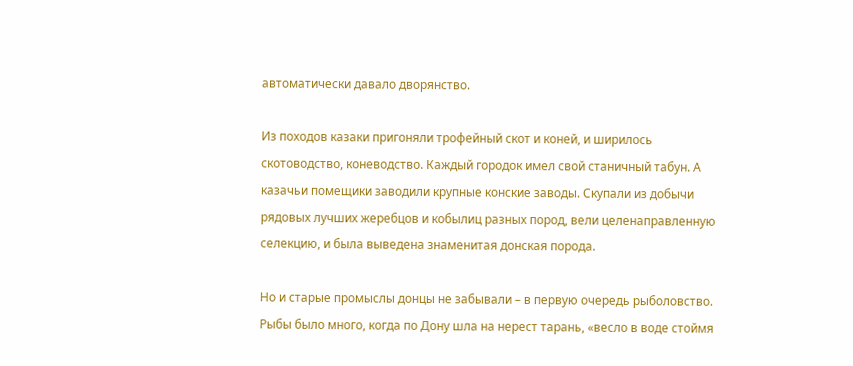автоматически давало дворянство.

Из походов казаки пригоняли трофейный скот и коней, и ширилось скотоводство, коневодство. Каждый городок имел свой станичный табун. А казачьи помещики заводили крупные конские заводы. Скупали из добычи рядовых лучших жеребцов и кобылиц разных пород, вели целенаправленную селекцию, и была выведена знаменитая донская порода.

Но и старые промыслы донцы не забывали – в первую очередь рыболовство. Рыбы было много, когда по Дону шла на нерест тарань, «весло в воде стоймя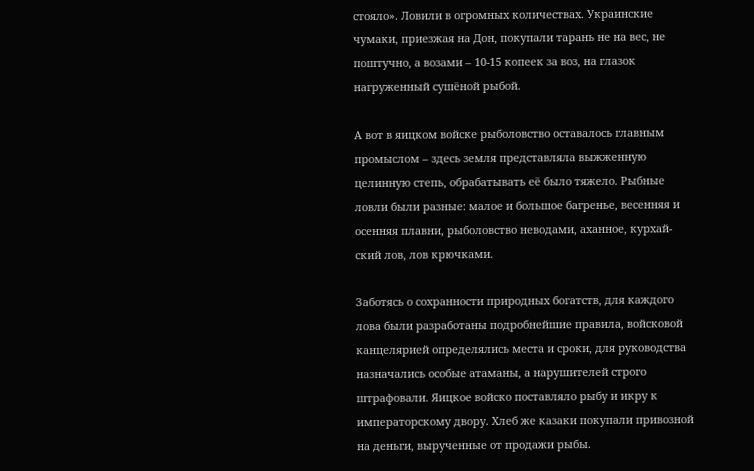стояло». Ловили в огромных количествах. Украинские чумаки, приезжая на Дон, покупали тарань не на вес, не поштучно, а возами – 10-15 копеек за воз, на глазок нагруженный сушёной рыбой.

А вот в яицком войске рыболовство оставалось главным промыслом – здесь земля представляла выжженную целинную степь, обрабатывать её было тяжело. Рыбные ловли были разные: малое и большое багренье, весенняя и осенняя плавни, рыболовство неводами, аханное, курхай- ский лов, лов крючками.

Заботясь о сохранности природных богатств, для каждого лова были разработаны подробнейшие правила, войсковой канцелярией определялись места и сроки, для руководства назначались особые атаманы, а нарушителей строго штрафовали. Яицкое войско поставляло рыбу и икру к императорскому двору. Хлеб же казаки покупали привозной на деньги, вырученные от продажи рыбы.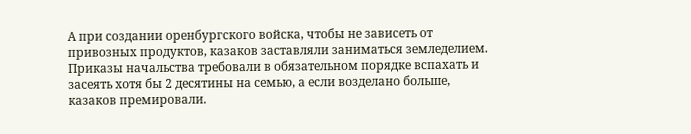А при создании оренбургского войска, чтобы не зависеть от привозных продуктов, казаков заставляли заниматься земледелием. Приказы начальства требовали в обязательном порядке вспахать и засеять хотя бы 2 десятины на семью, а если возделано больше, казаков премировали.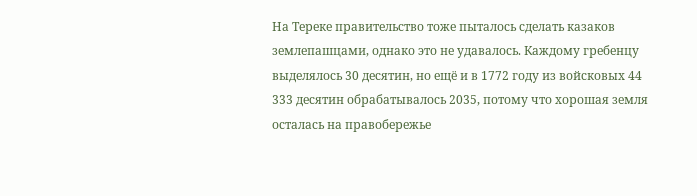На Тереке правительство тоже пыталось сделать казаков землепашцами, однако это не удавалось. Каждому гребенцу выделялось 30 десятин, но ещё и в 1772 году из войсковых 44 333 десятин обрабатывалось 2035, потому что хорошая земля осталась на правобережье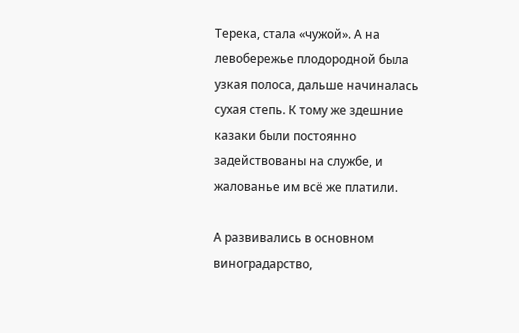Терека, стала «чужой». А на левобережье плодородной была узкая полоса, дальше начиналась сухая степь. К тому же здешние казаки были постоянно задействованы на службе, и жалованье им всё же платили.

А развивались в основном виноградарство,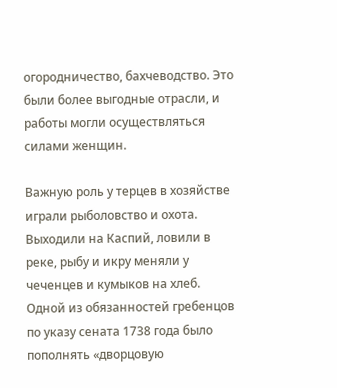огородничество, бахчеводство. Это были более выгодные отрасли, и работы могли осуществляться силами женщин.

Важную роль у терцев в хозяйстве играли рыболовство и охота. Выходили на Каспий, ловили в реке, рыбу и икру меняли у чеченцев и кумыков на хлеб. Одной из обязанностей гребенцов по указу сената 1738 года было пополнять «дворцовую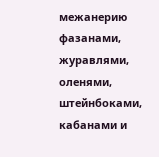межанерию фазанами, журавлями, оленями, штейнбоками, кабанами и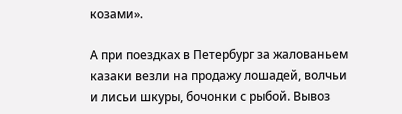козами».

А при поездках в Петербург за жалованьем казаки везли на продажу лошадей, волчьи и лисьи шкуры, бочонки с рыбой. Вывоз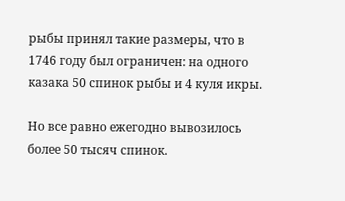рыбы принял такие размеры, что в 1746 году был ограничен: на одного казака 50 спинок рыбы и 4 куля икры.

Но все равно ежегодно вывозилось более 50 тысяч спинок.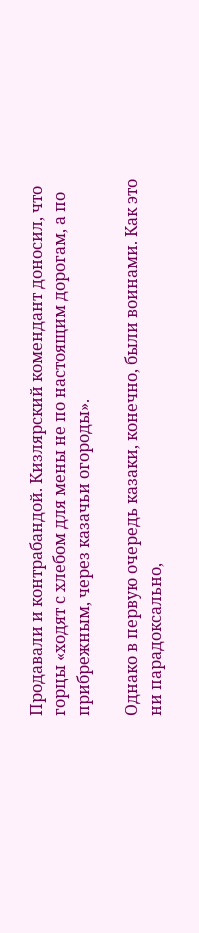Продавали и контрабандой. Кизлярский комендант доносил, что горцы «ходят с хлебом для мены не по настоящим дорогам, а по прибрежным, через казачьи огороды».

Однако в первую очередь казаки, конечно, были воинами. Как это ни парадоксально,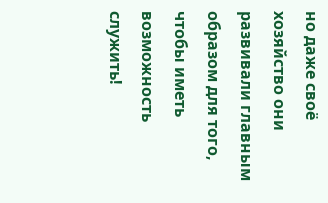но даже своё хозяйство они развивали главным образом для того, чтобы иметь возможность служить!